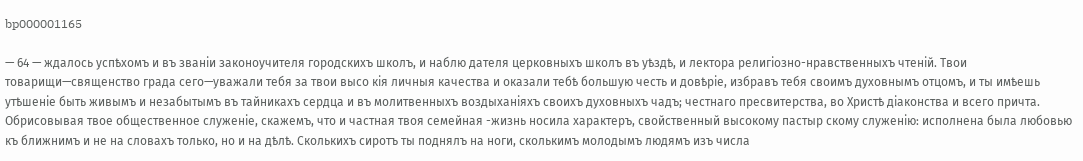bp000001165

— 64 — ждалось успѣхомъ и въ званіи законоучителя городскихъ школъ, и наблю дателя церковныхъ школъ въ уѣздѣ, и лектора религіозно-нравственныхъ чтеній. Твои товарищи—священство града сего—уважали тебя за твои высо кія личныя качества и оказали тебѣ большую честь и довѣріе, избравъ тебя своимъ духовнымъ отцомъ, и ты имѣешь утѣшеніе быть живымъ и незабытымъ въ тайникахъ сердца и въ молитвенныхъ воздыханіяхъ своихъ духовныхъ чадъ; честнаго пресвитерства, во Христѣ діаконства и всего причта. Обрисовывая твое общественное служеніе, скажемъ, что и частная твоя семейная -жизнь носила характеръ, свойственный высокому пастыр скому служенію: исполнена была любовью къ ближнимъ и не на словахъ только, но и на дѣлѣ. Сколькихъ сиротъ ты поднялъ на ноги, сколькимъ молодымъ людямъ изъ числа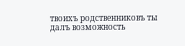твоихъ родственниковъ ты далъ возможность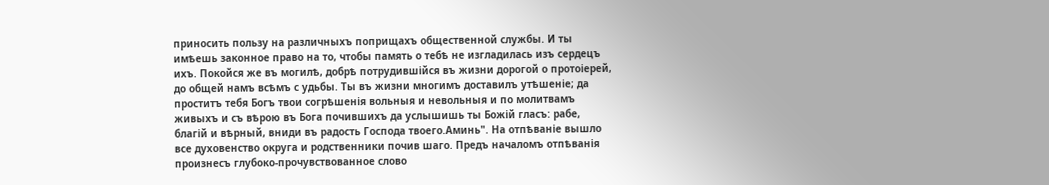приносить пользу на различныхъ поприщахъ общественной службы. И ты имѣешь законное право на то, чтобы память о тебѣ не изгладилась изъ сердецъ ихъ. Покойся же въ могилѣ, добрѣ потрудившійся въ жизни дорогой о протоіерей, до общей намъ всѣмъ с удьбы. Ты въ жизни многимъ доставилъ утѣшеніе; да проститъ тебя Богъ твои согрѣшенія вольныя и невольныя и по молитвамъ живыхъ и съ вѣрою въ Бога почившихъ да услышишь ты Божій гласъ: рабе, благій и вѣрный, вниди въ радость Господа твоего.Аминь". На отпѣваніе вышло все духовенство округа и родственники почив шаго. Предъ началомъ отпѣванія произнесъ глубоко-прочувствованное слово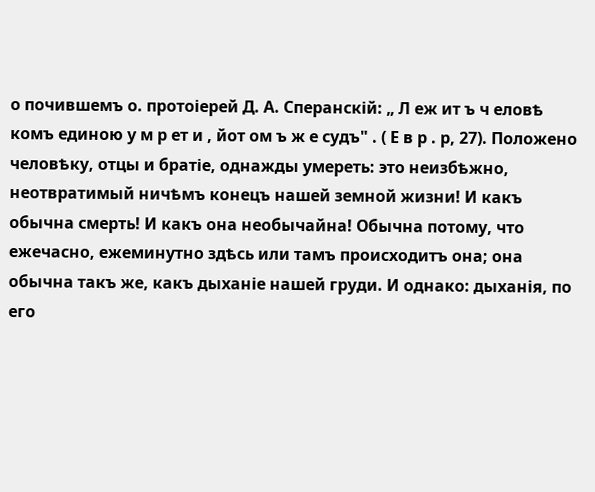о почившемъ о. протоіерей Д. А. Сперанскій: „ Л еж ит ъ ч еловѣ комъ единою у м р ет и , йот ом ъ ж е судъ" . ( Е в р . р, 27). Положено человѣку, отцы и братіе, однажды умереть: это неизбѣжно, неотвратимый ничѣмъ конецъ нашей земной жизни! И какъ обычна смерть! И какъ она необычайна! Обычна потому, что ежечасно, ежеминутно здѣсь или тамъ происходитъ она; она обычна такъ же, какъ дыханіе нашей груди. И однако: дыханія, по его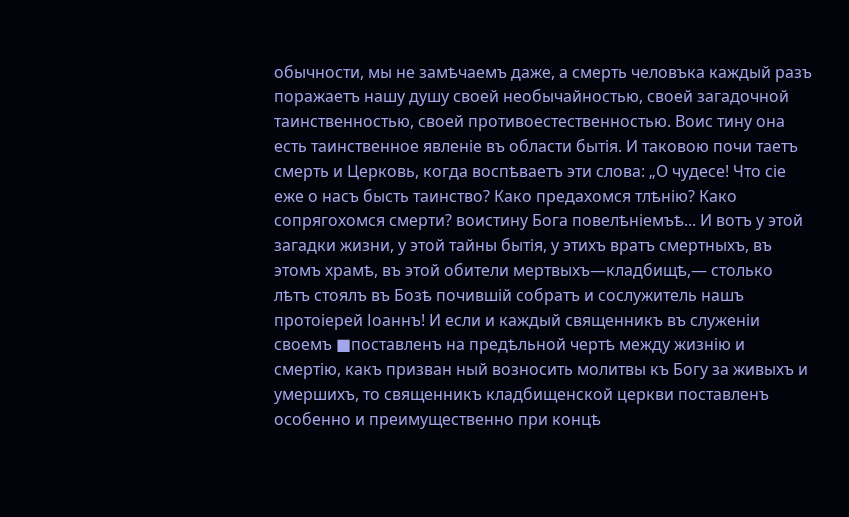обычности, мы не замѣчаемъ даже, а смерть человъка каждый разъ поражаетъ нашу душу своей необычайностью, своей загадочной таинственностью, своей противоестественностью. Воис тину она есть таинственное явленіе въ области бытія. И таковою почи таетъ смерть и Церковь, когда воспѣваетъ эти слова: „О чудесе! Что сіе еже о насъ бысть таинство? Како предахомся тлѣнію? Како сопрягохомся смерти? воистину Бога повелѣніемъѣ... И вотъ у этой загадки жизни, у этой тайны бытія, у этихъ вратъ смертныхъ, въ этомъ храмѣ, въ этой обители мертвыхъ—кладбищѣ,— столько лѣтъ стоялъ въ Бозѣ почившій собратъ и сослужитель нашъ протоіерей Іоаннъ! И если и каждый священникъ въ служеніи своемъ ■поставленъ на предѣльной чертѣ между жизнію и смертію, какъ призван ный возносить молитвы къ Богу за живыхъ и умершихъ, то священникъ кладбищенской церкви поставленъ особенно и преимущественно при концѣ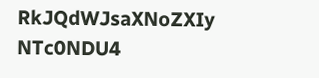RkJQdWJsaXNoZXIy NTc0NDU4